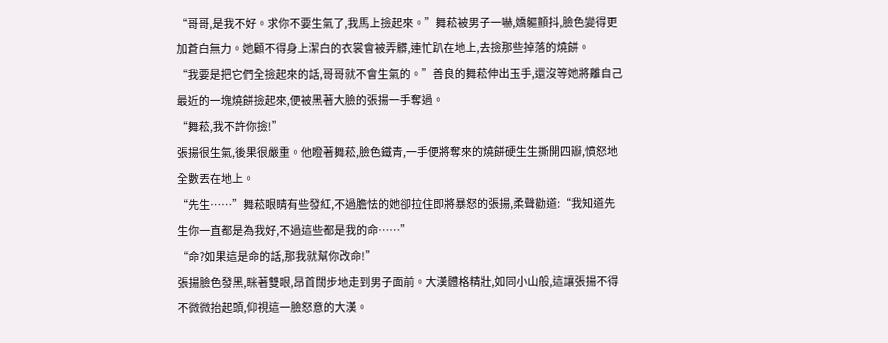“哥哥,是我不好。求你不要生氣了,我馬上撿起來。”舞菘被男子一嚇,嬌軀顫抖,臉色變得更加蒼白無力。她顧不得身上潔白的衣裳會被弄髒,連忙趴在地上,去撿那些掉落的燒餅。
“我要是把它們全撿起來的話,哥哥就不會生氣的。”善良的舞菘伸出玉手,還沒等她將離自己最近的一塊燒餅撿起來,便被黑著大臉的張揚一手奪過。
“舞菘,我不許你撿!”
張揚很生氣,後果很嚴重。他瞪著舞菘,臉色鐵青,一手便將奪來的燒餅硬生生撕開四瓣,憤怒地全數丟在地上。
“先生……”舞菘眼睛有些發紅,不過膽怯的她卻拉住即將暴怒的張揚,柔聲勸道:“我知道先生你一直都是為我好,不過這些都是我的命……”
“命?如果這是命的話,那我就幫你改命!”
張揚臉色發黑,眯著雙眼,昂首闊步地走到男子面前。大漢體格精壯,如同小山般,這讓張揚不得不微微抬起頭,仰視這一臉怒意的大漢。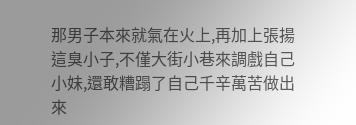那男子本來就氣在火上,再加上張揚這臭小子,不僅大街小巷來調戲自己小妹,還敢糟蹋了自己千辛萬苦做出來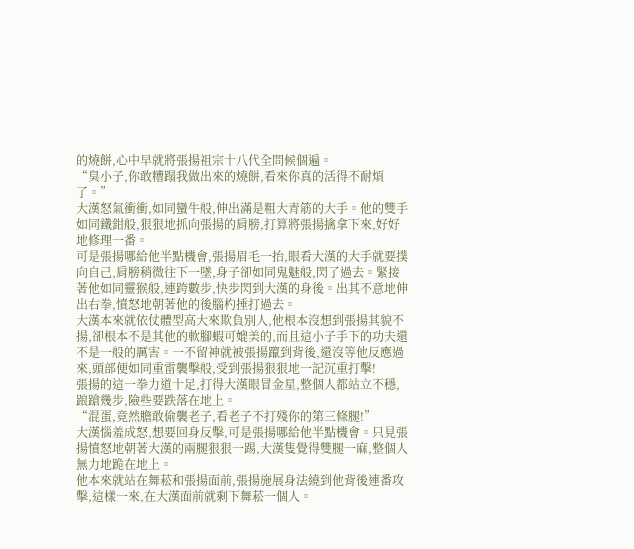的燒餅,心中早就將張揚祖宗十八代全問候個遍。
“臭小子,你敢糟蹋我做出來的燒餅,看來你真的活得不耐煩了。”
大漢怒氣衝衝,如同蠻牛般,伸出滿是粗大青筋的大手。他的雙手如同鐵鉗般,狠狠地抓向張揚的肩膀,打算將張揚擒拿下來,好好地修理一番。
可是張揚哪給他半點機會,張揚眉毛一抬,眼看大漢的大手就要撲向自己,肩膀稍微往下一墜,身子卻如同鬼魅般,閃了過去。緊接著他如同靈猴般,連跨數步,快步閃到大漢的身後。出其不意地伸出右拳,憤怒地朝著他的後腦杓捶打過去。
大漢本來就依仗體型高大來欺負別人,他根本沒想到張揚其貌不揚,卻根本不是其他的軟腳蝦可媲美的,而且這小子手下的功夫還不是一般的厲害。一不留神就被張揚躥到背後,還沒等他反應過來,頭部便如同重雷襲擊般,受到張揚狠狠地一記沉重打擊!
張揚的這一拳力道十足,打得大漢眼冒金星,整個人都站立不穩,踉蹌幾步,險些要跌落在地上。
“混蛋,竟然膽敢偷襲老子,看老子不打殘你的第三條腿!”
大漢惱羞成怒,想要回身反擊,可是張揚哪給他半點機會。只見張揚憤怒地朝著大漢的兩腿狠狠一踢,大漢隻覺得雙腿一麻,整個人無力地跪在地上。
他本來就站在舞菘和張揚面前,張揚施展身法繞到他背後連番攻擊,這樣一來,在大漢面前就剩下舞菘一個人。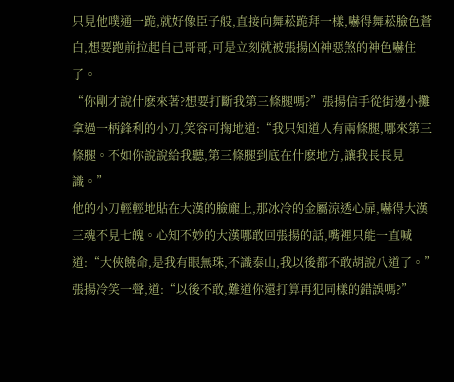只見他噗通一跪,就好像臣子般,直接向舞菘跪拜一樣,嚇得舞菘臉色蒼白,想要跑前拉起自己哥哥,可是立刻就被張揚凶神惡煞的神色嚇住了。
“你剛才說什麽來著?想要打斷我第三條腿嗎?”張揚信手從街邊小攤拿過一柄鋒利的小刀,笑容可掬地道:“我只知道人有兩條腿,哪來第三條腿。不如你說說給我聽,第三條腿到底在什麽地方,讓我長長見識。”
他的小刀輕輕地貼在大漢的臉龐上,那冰冷的金屬涼透心扉,嚇得大漢三魂不見七魄。心知不妙的大漢哪敢回張揚的話,嘴裡只能一直喊道:“大俠饒命,是我有眼無珠,不識泰山,我以後都不敢胡說八道了。”
張揚冷笑一聲,道:“以後不敢,難道你還打算再犯同樣的錯誤嗎?”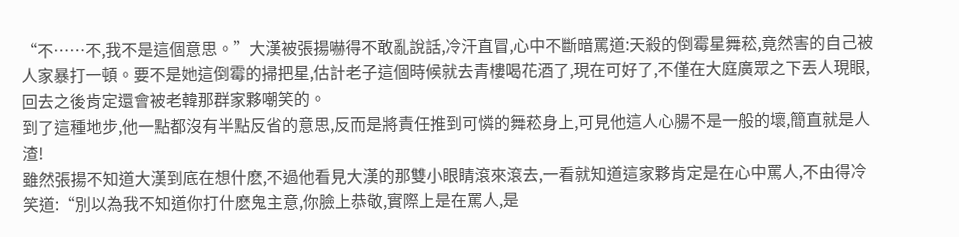“不……不,我不是這個意思。”大漢被張揚嚇得不敢亂說話,冷汗直冒,心中不斷暗罵道:天殺的倒霉星舞菘,竟然害的自己被人家暴打一頓。要不是她這倒霉的掃把星,估計老子這個時候就去青樓喝花酒了,現在可好了,不僅在大庭廣眾之下丟人現眼,回去之後肯定還會被老韓那群家夥嘲笑的。
到了這種地步,他一點都沒有半點反省的意思,反而是將責任推到可憐的舞菘身上,可見他這人心腸不是一般的壞,簡直就是人渣!
雖然張揚不知道大漢到底在想什麽,不過他看見大漢的那雙小眼睛滾來滾去,一看就知道這家夥肯定是在心中罵人,不由得冷笑道:“別以為我不知道你打什麽鬼主意,你臉上恭敬,實際上是在罵人,是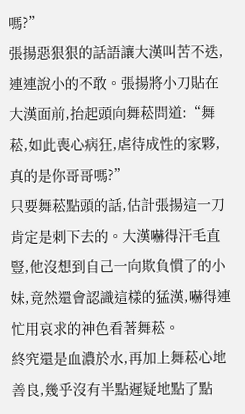嗎?”
張揚惡狠狠的話語讓大漢叫苦不迭,連連說小的不敢。張揚將小刀貼在大漢面前,抬起頭向舞菘問道:“舞菘,如此喪心病狂,虐待成性的家夥,真的是你哥哥嗎?”
只要舞菘點頭的話,估計張揚這一刀肯定是刺下去的。大漢嚇得汗毛直豎,他沒想到自己一向欺負慣了的小妹,竟然還會認識這樣的猛漢,嚇得連忙用哀求的神色看著舞菘。
終究還是血濃於水,再加上舞菘心地善良,幾乎沒有半點遲疑地點了點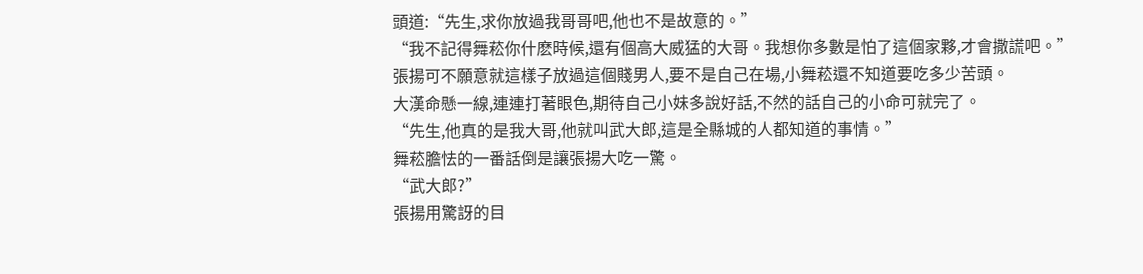頭道:“先生,求你放過我哥哥吧,他也不是故意的。”
“我不記得舞菘你什麽時候,還有個高大威猛的大哥。我想你多數是怕了這個家夥,才會撒謊吧。”
張揚可不願意就這樣子放過這個賤男人,要不是自己在場,小舞菘還不知道要吃多少苦頭。
大漢命懸一線,連連打著眼色,期待自己小妹多說好話,不然的話自己的小命可就完了。
“先生,他真的是我大哥,他就叫武大郎,這是全縣城的人都知道的事情。”
舞菘膽怯的一番話倒是讓張揚大吃一驚。
“武大郎?”
張揚用驚訝的目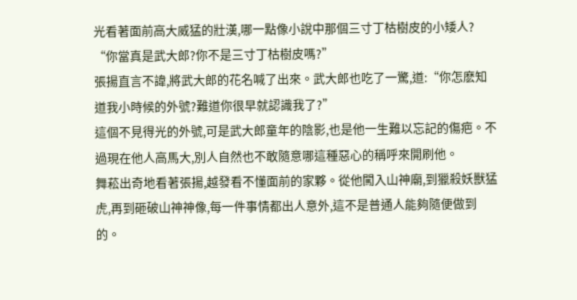光看著面前高大威猛的壯漢,哪一點像小說中那個三寸丁枯樹皮的小矮人?
“你當真是武大郎?你不是三寸丁枯樹皮嗎?”
張揚直言不諱,將武大郎的花名喊了出來。武大郎也吃了一驚,道:“你怎麽知道我小時候的外號?難道你很早就認識我了?”
這個不見得光的外號,可是武大郎童年的陰影,也是他一生難以忘記的傷疤。不過現在他人高馬大,別人自然也不敢隨意哪這種惡心的稱呼來開刷他。
舞菘出奇地看著張揚,越發看不懂面前的家夥。從他闖入山神廟,到獵殺妖獸猛虎,再到砸破山神神像,每一件事情都出人意外,這不是普通人能夠隨便做到的。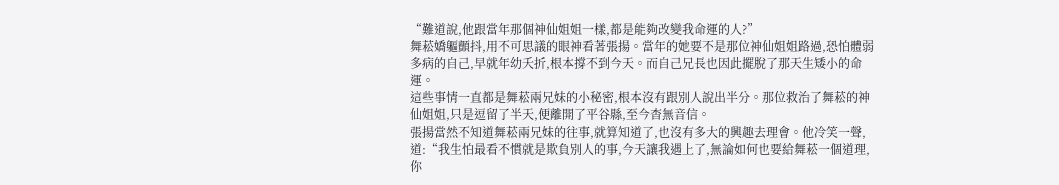“難道說,他跟當年那個神仙姐姐一樣,都是能夠改變我命運的人?”
舞菘嬌軀顫抖,用不可思議的眼神看著張揚。當年的她要不是那位神仙姐姐路過,恐怕體弱多病的自己,早就年幼夭折,根本撐不到今天。而自己兄長也因此擺脫了那天生矮小的命運。
這些事情一直都是舞菘兩兄妹的小秘密,根本沒有跟別人說出半分。那位救治了舞菘的神仙姐姐,只是逗留了半天,便離開了平谷縣,至今杳無音信。
張揚當然不知道舞菘兩兄妹的往事,就算知道了,也沒有多大的興趣去理會。他冷笑一聲,道:“我生怕最看不慣就是欺負別人的事,今天讓我遇上了,無論如何也要給舞菘一個道理,你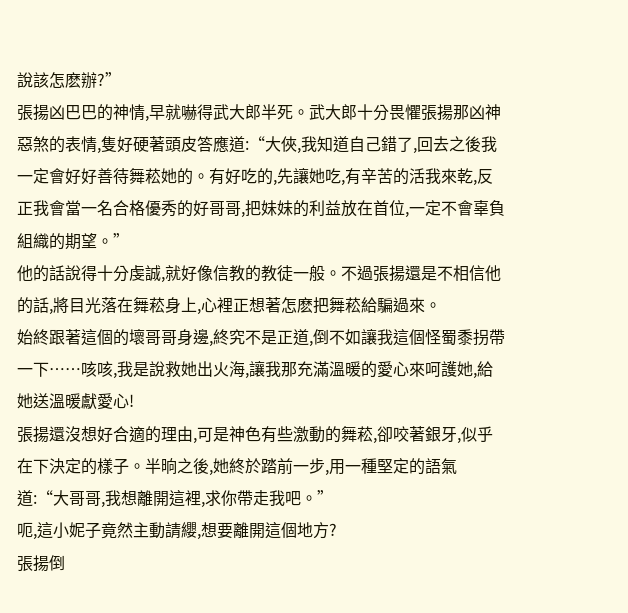說該怎麽辦?”
張揚凶巴巴的神情,早就嚇得武大郎半死。武大郎十分畏懼張揚那凶神惡煞的表情,隻好硬著頭皮答應道:“大俠,我知道自己錯了,回去之後我一定會好好善待舞菘她的。有好吃的,先讓她吃,有辛苦的活我來乾,反正我會當一名合格優秀的好哥哥,把妹妹的利益放在首位,一定不會辜負組織的期望。”
他的話說得十分虔誠,就好像信教的教徒一般。不過張揚還是不相信他的話,將目光落在舞菘身上,心裡正想著怎麽把舞菘給騙過來。
始終跟著這個的壞哥哥身邊,終究不是正道,倒不如讓我這個怪蜀黍拐帶一下……咳咳,我是說救她出火海,讓我那充滿溫暖的愛心來呵護她,給她送溫暖獻愛心!
張揚還沒想好合適的理由,可是神色有些激動的舞菘,卻咬著銀牙,似乎在下決定的樣子。半晌之後,她終於踏前一步,用一種堅定的語氣道:“大哥哥,我想離開這裡,求你帶走我吧。”
呃,這小妮子竟然主動請纓,想要離開這個地方?
張揚倒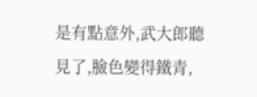是有點意外,武大郎聽見了,臉色變得鐵青,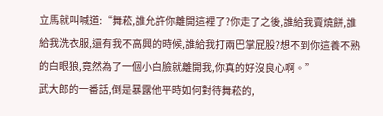立馬就叫喊道:“舞菘,誰允許你離開這裡了?你走了之後,誰給我賣燒餅,誰給我洗衣服,還有我不高興的時候,誰給我打兩巴掌屁股?想不到你這養不熟的白眼狼,竟然為了一個小白臉就離開我,你真的好沒良心啊。”
武大郎的一番話,倒是暴露他平時如何對待舞菘的,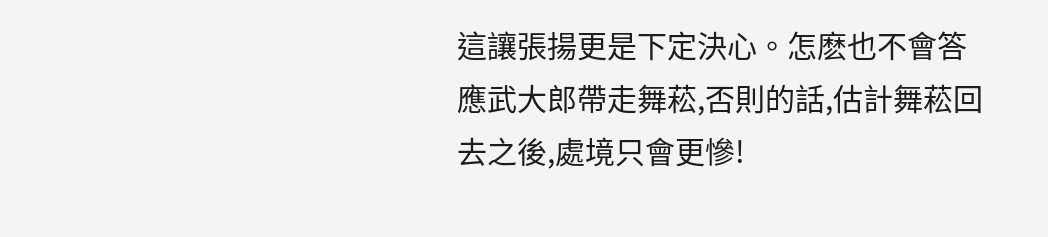這讓張揚更是下定決心。怎麽也不會答應武大郎帶走舞菘,否則的話,估計舞菘回去之後,處境只會更慘!